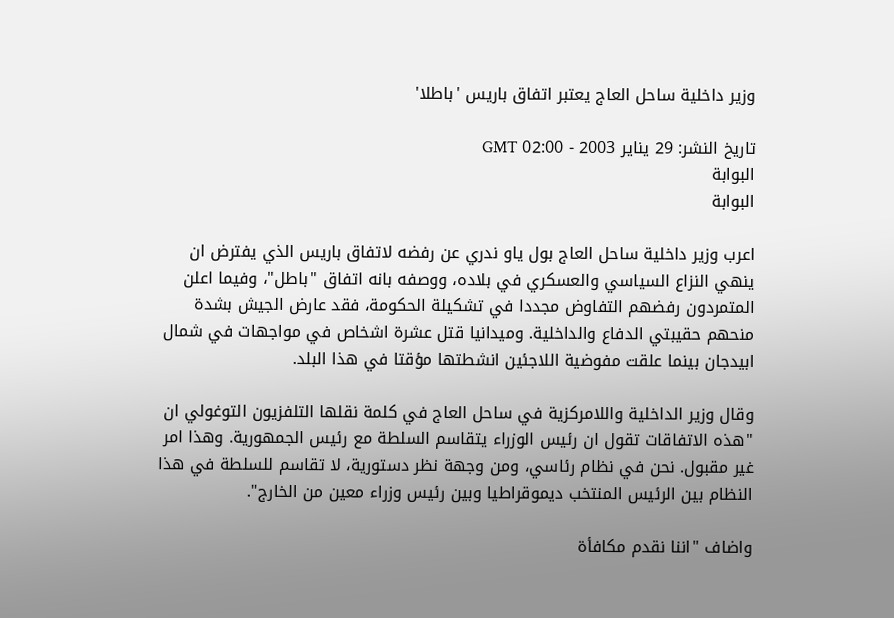وزير داخلية ساحل العاج يعتبر اتفاق باريس 'باطلا'

تاريخ النشر: 29 يناير 2003 - 02:00 GMT
البوابة
البوابة

اعرب وزير داخلية ساحل العاج بول ياو ندري عن رفضه لاتفاق باريس الذي يفترض ان ينهي النزاع السياسي والعسكري في بلاده، ووصفه بانه اتفاق "باطل"، وفيما اعلن المتمردون رفضهم التفاوض مجددا في تشكيلة الحكومة، فقد عارض الجيش بشدة منحهم حقيبتي الدفاع والداخلية. وميدانيا قتل عشرة اشخاص في مواجهات في شمال ابيدجان بينما علقت مفوضية اللاجئين انشطتها مؤقتا في هذا البلد.

وقال وزير الداخلية واللامركزية في ساحل العاج في كلمة نقلها التلفزيون التوغولي ان "هذه الاتفاقات تقول ان رئيس الوزراء يتقاسم السلطة مع رئيس الجمهورية. وهذا امر غير مقبول. نحن في نظام رئاسي، ومن وجهة نظر دستورية، لا تقاسم للسلطة في هذا النظام بين الرئيس المنتخب ديموقراطيا وبين رئيس وزراء معين من الخارج".

واضاف "اننا نقدم مكافأة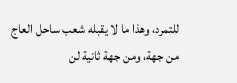للتمرد، وهذا ما لا يقبله شعب ساحل العاج من جهة، ومن جهة ثانية لن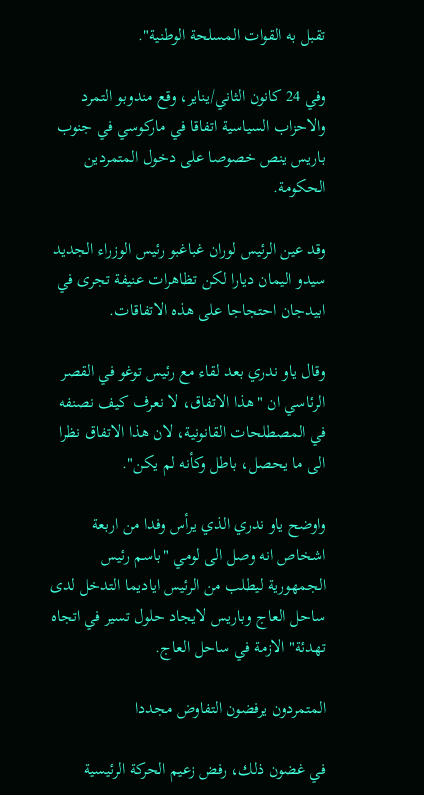تقبل به القوات المسلحة الوطنية".

وفي 24 كانون الثاني/يناير، وقع مندوبو التمرد والاحزاب السياسية اتفاقا في ماركوسي في جنوب باريس ينص خصوصا على دخول المتمردين الحكومة.

وقد عين الرئيس لوران غباغبو رئيس الوزراء الجديد سيدو اليمان ديارا لكن تظاهرات عنيفة تجرى في ابيدجان احتجاجا على هذه الاتفاقات.

وقال ياو ندري بعد لقاء مع رئيس توغو في القصر الرئاسي ان "هذا الاتفاق، لا نعرف كيف نصنفه في المصطلحات القانونية، لان هذا الاتفاق نظرا الى ما يحصل، باطل وكأنه لم يكن".

واوضح ياو ندري الذي يرأس وفدا من اربعة اشخاص انه وصل الى لومي "باسم رئيس الجمهورية ليطلب من الرئيس اياديما التدخل لدى ساحل العاج وباريس لايجاد حلول تسير في اتجاه تهدئة" الازمة في ساحل العاج.

المتمردون يرفضون التفاوض مجددا

في غضون ذلك، رفض زعيم الحركة الرئيسية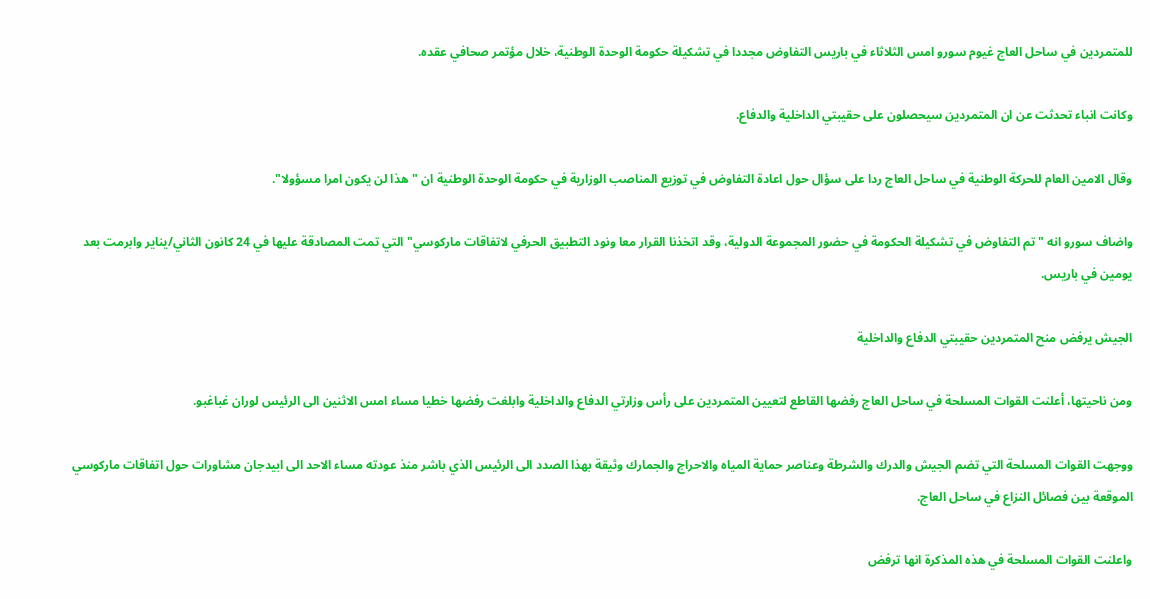للمتمردين في ساحل العاج غيوم سورو امس الثلاثاء في باريس التفاوض مجددا في تشكيلة حكومة الوحدة الوطنية، خلال مؤتمر صحافي عقده.

وكانت انباء تحدثت عن ان المتمردين سيحصلون على حقيبتي الداخلية والدفاع.

وقال الامين العام للحركة الوطنية في ساحل العاج ردا على سؤال حول اعادة التفاوض في توزيع المناصب الوزارية في حكومة الوحدة الوطنية ان "هذا لن يكون امرا مسؤولا".

واضاف سورو انه "تم التفاوض في تشكيلة الحكومة في حضور المجموعة الدولية، وقد اتخذنا القرار معا ونود التطبيق الحرفي لاتفاقات ماركوسي" التي تمت المصادقة عليها في 24 كانون الثاني/يناير وابرمت بعد يومين في باريس.

الجيش يرفض منح المتمردين حقيبتي الدفاع والداخلية

ومن ناحيتها، أعلنت القوات المسلحة في ساحل العاج رفضها القاطع لتعيين المتمردين على رأس وزارتي الدفاع والداخلية وابلغت رفضها خطيا مساء امس الاثنين الى الرئيس لوران غباغبو.

ووجهت القوات المسلحة التي تضم الجيش والدرك والشرطة وعناصر حماية المياه والاحراج والجمارك وثيقة بهذا الصدد الى الرئيس الذي باشر منذ عودته مساء الاحد الى ابيدجان مشاورات حول اتفاقات ماركوسي الموقعة بين فصائل النزاع في ساحل العاج.

واعلنت القوات المسلحة في هذه المذكرة انها ترفض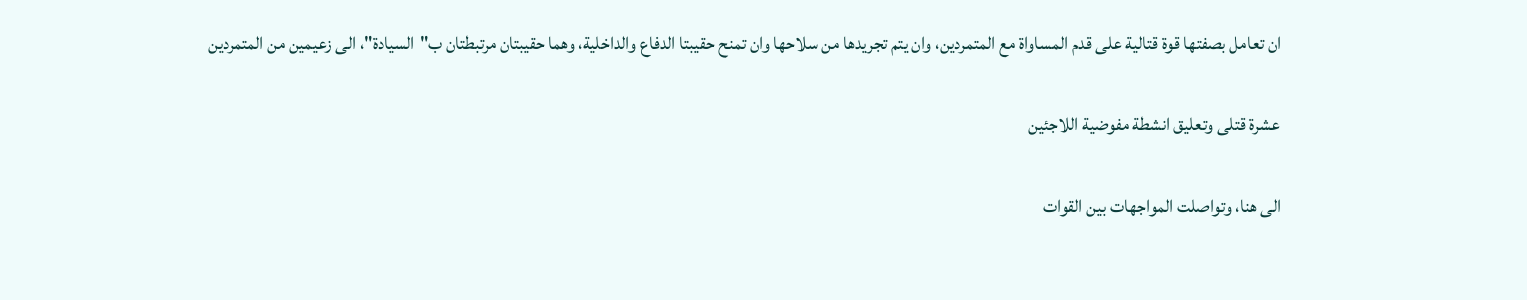ان تعامل بصفتها قوة قتالية على قدم المساواة مع المتمردين، وان يتم تجريدها من سلاحها وان تمنح حقيبتا الدفاع والداخلية، وهما حقيبتان مرتبطتان ب"السيادة"، الى زعيمين من المتمردين

عشرة قتلى وتعليق انشطة مفوضية اللاجئين

الى هنا، وتواصلت المواجهات بين القوات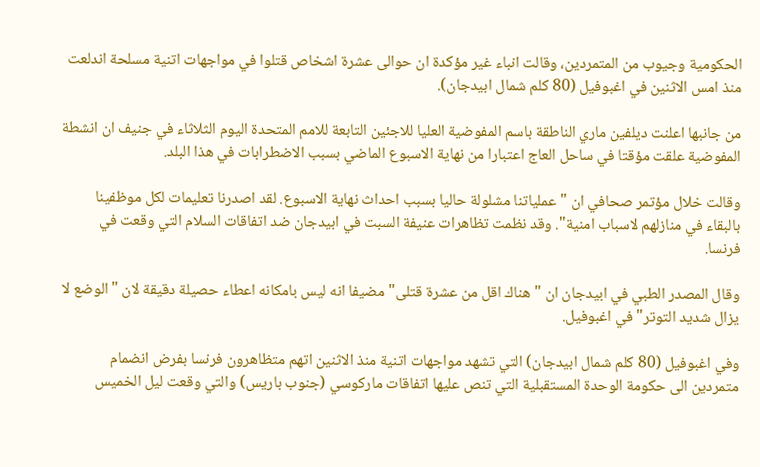الحكومية وجيوب من المتمردين، وقالت انباء غير مؤكدة ان حوالى عشرة اشخاص قتلوا في مواجهات اتنية مسلحة اندلعت منذ امس الاثنين في اغبوفيل (80 كلم شمال ابيدجان).

من جانبها اعلنت ديلفين ماري الناطقة باسم المفوضية العليا للاجئين التابعة للامم المتحدة اليوم الثلاثاء في جنيف ان انشطة المفوضية علقت مؤقتا في ساحل العاج اعتبارا من نهاية الاسبوع الماضي بسبب الاضطرابات في هذا البلد.

وقالت خلال مؤتمر صحافي ان "عملياتنا مشلولة حاليا بسبب احداث نهاية الاسبوع. لقد اصدرنا تعليمات لكل موظفينا بالبقاء في منازلهم لاسباب امنية". وقد نظمت تظاهرات عنيفة السبت في ابيدجان ضد اتفاقات السلام التي وقعت في فرنسا.

وقال المصدر الطبي في ابيدجان ان "هناك اقل من عشرة قتلى" مضيفا انه ليس بامكانه اعطاء حصيلة دقيقة لان "الوضع لا يزال شديد التوتر" في اغبوفيل.

وفي اغبوفيل (80 كلم شمال ابيدجان) التي تشهد مواجهات اتنية منذ الاثنين اتهم متظاهرون فرنسا بفرض انضمام متمردين الى حكومة الوحدة المستقبلية التي تنص عليها اتفاقات ماركوسي (جنوب باريس) والتي وقعت ليل الخميس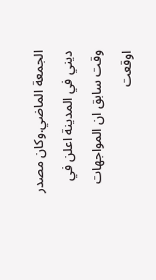الجمعة الماضي.وكان مصدر ديني في المدينة اعلن في وقت سابق ان المواجهات اوقعت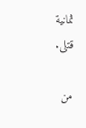ثمانية قتلى.

من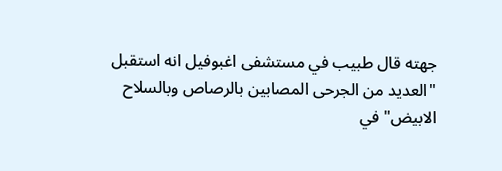جهته قال طبيب في مستشفى اغبوفيل انه استقبل "العديد من الجرحى المصابين بالرصاص وبالسلاح الابيض" في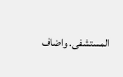المستشفى. واضاف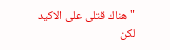"هناك قتلى على الاكيد لكن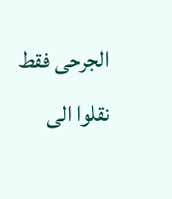الجرحى فقط نقلوا الى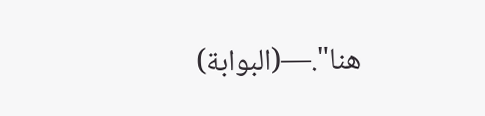هنا".—(البوابة)